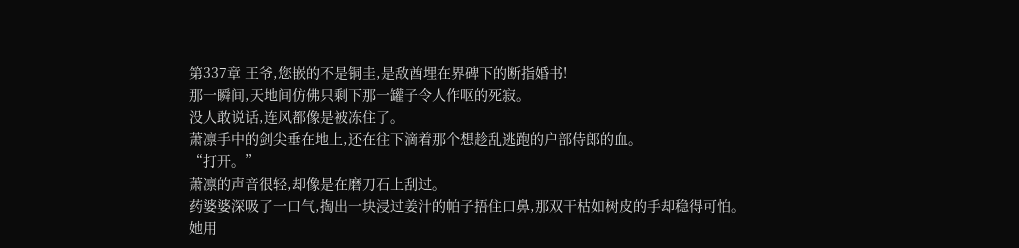第337章 王爷,您嵌的不是铜圭,是敌酋埋在界碑下的断指婚书!
那一瞬间,天地间仿佛只剩下那一罐子令人作呕的死寂。
没人敢说话,连风都像是被冻住了。
萧凛手中的剑尖垂在地上,还在往下滴着那个想趁乱逃跑的户部侍郎的血。
“打开。”
萧凛的声音很轻,却像是在磨刀石上刮过。
药婆婆深吸了一口气,掏出一块浸过姜汁的帕子捂住口鼻,那双干枯如树皮的手却稳得可怕。
她用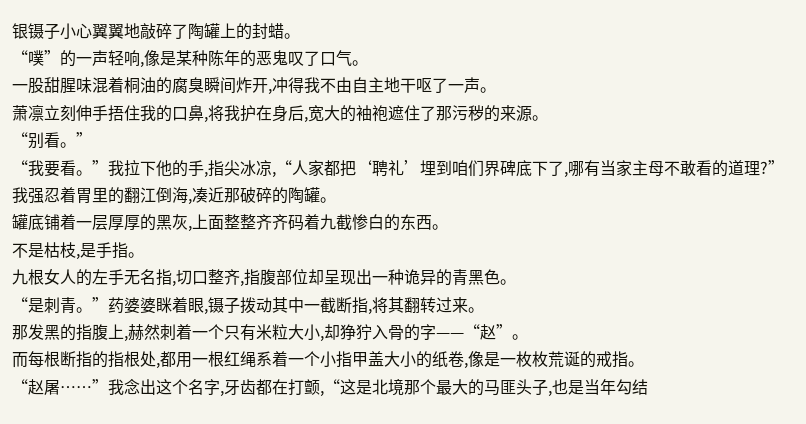银镊子小心翼翼地敲碎了陶罐上的封蜡。
“噗”的一声轻响,像是某种陈年的恶鬼叹了口气。
一股甜腥味混着桐油的腐臭瞬间炸开,冲得我不由自主地干呕了一声。
萧凛立刻伸手捂住我的口鼻,将我护在身后,宽大的袖袍遮住了那污秽的来源。
“别看。”
“我要看。”我拉下他的手,指尖冰凉,“人家都把‘聘礼’埋到咱们界碑底下了,哪有当家主母不敢看的道理?”
我强忍着胃里的翻江倒海,凑近那破碎的陶罐。
罐底铺着一层厚厚的黑灰,上面整整齐齐码着九截惨白的东西。
不是枯枝,是手指。
九根女人的左手无名指,切口整齐,指腹部位却呈现出一种诡异的青黑色。
“是刺青。”药婆婆眯着眼,镊子拨动其中一截断指,将其翻转过来。
那发黑的指腹上,赫然刺着一个只有米粒大小,却狰狞入骨的字——“赵”。
而每根断指的指根处,都用一根红绳系着一个小指甲盖大小的纸卷,像是一枚枚荒诞的戒指。
“赵屠……”我念出这个名字,牙齿都在打颤,“这是北境那个最大的马匪头子,也是当年勾结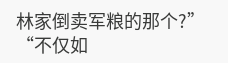林家倒卖军粮的那个?”
“不仅如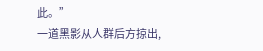此。”
一道黑影从人群后方掠出,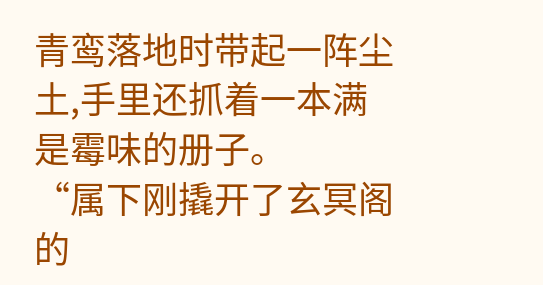青鸾落地时带起一阵尘土,手里还抓着一本满是霉味的册子。
“属下刚撬开了玄冥阁的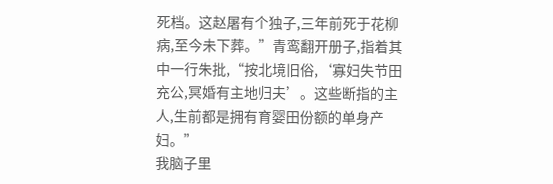死档。这赵屠有个独子,三年前死于花柳病,至今未下葬。”青鸾翻开册子,指着其中一行朱批,“按北境旧俗,‘寡妇失节田充公,冥婚有主地归夫’。这些断指的主人,生前都是拥有育婴田份额的单身产妇。”
我脑子里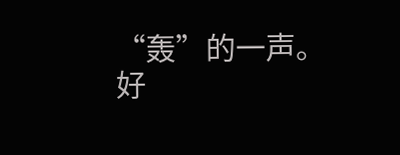“轰”的一声。
好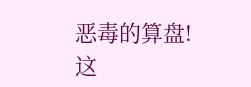恶毒的算盘!
这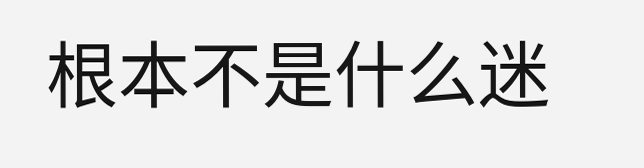根本不是什么迷